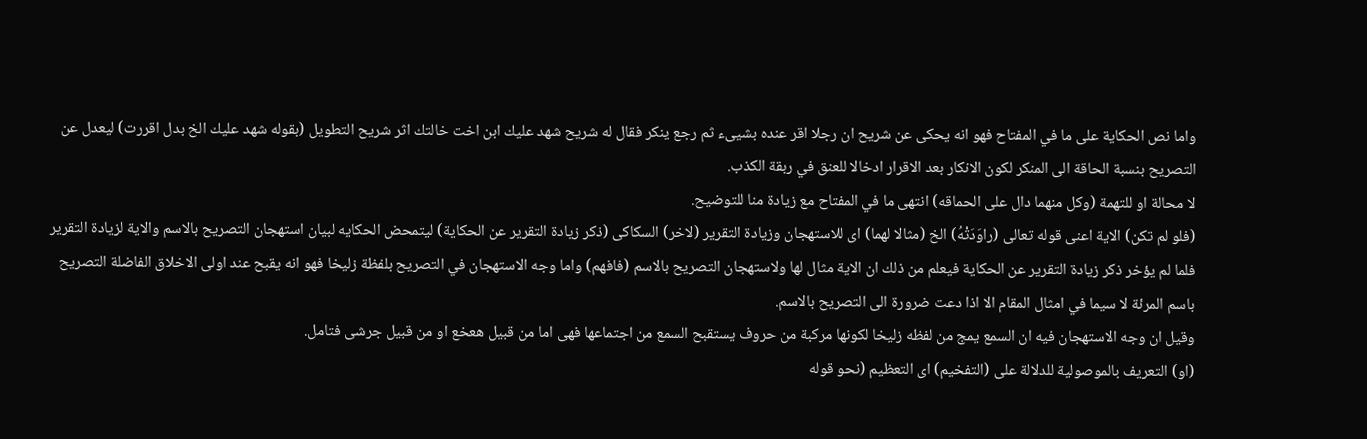واما نص الحكاية على ما في المفتاح فهو انه يحكى عن شريح ان رجلا اقر عنده بشيىء ثم رجع ينكر فقال له شريح شهد عليك ابن اخت خالتك اثر شريح التطويل (بقوله شهد عليك الخ بدل اقررت) ليعدل عن التصريح بنسبة الحاقة الى المنكر لكون الانكار بعد الاقرار ادخالا للعنق في ربقة الكذب.
لا محالة او للتهمة (وكل منهما دال على الحماقه) انتهى ما في المفتاح مع زيادة منا للتوضيح.
(فلو لم تكن) الاية اعنى قوله تعالى (راوَدَتْهُ) الخ (مثالا لهما) اى للاستهجان وزيادة التقرير (لاخر) السكاكى (ذكر زيادة التقرير عن الحكاية) ليتمحض الحكايه لبيان استهجان التصريح بالاسم والاية لزيادة التقرير فلما لم يؤخر ذكر زيادة التقرير عن الحكاية فيعلم من ذلك ان الاية مثال لها ولاستهجان التصريح بالاسم (فافهم) واما وجه الاستهجان في التصريح بلفظة زليخا فهو انه يقبح عند اولى الاخلاق الفاضلة التصريح باسم المرئة لا سيما في امثال المقام الا اذا دعت ضرورة الى التصريح بالاسم.
وقيل ان وجه الاستهجان فيه ان السمع يمج من لفظه زليخا لكونها مركبة من حروف يستقبح السمع من اجتماعها فهى اما من قبيل هعخع او من قبيل جرشى فتامل.
(او) التعريف بالموصولية للدلالة على (التفخيم) اى التعظيم (نحو قوله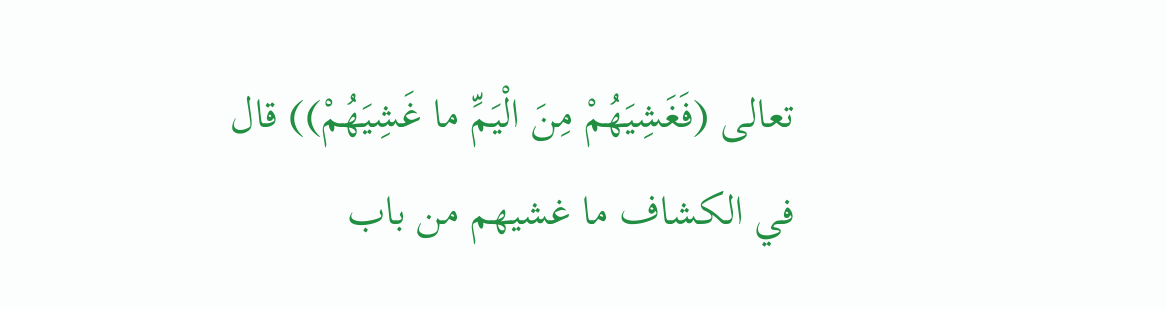تعالى (فَغَشِيَهُمْ مِنَ الْيَمِّ ما غَشِيَهُمْ)) قال في الكشاف ما غشيهم من باب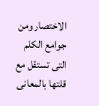الاختصار ومن جوامع الكلم التى تستقل مع قلتها بالمعانى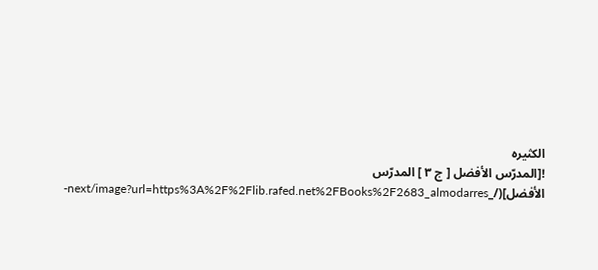الكثيره
![المدرّس الأفضل [ ج ٣ ] المدرّس الأفضل](/_next/image?url=https%3A%2F%2Flib.rafed.net%2FBooks%2F2683_almodarres-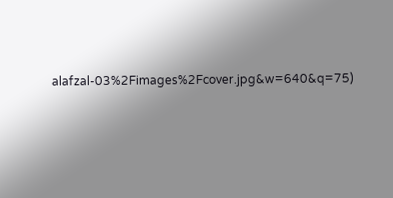alafzal-03%2Fimages%2Fcover.jpg&w=640&q=75)